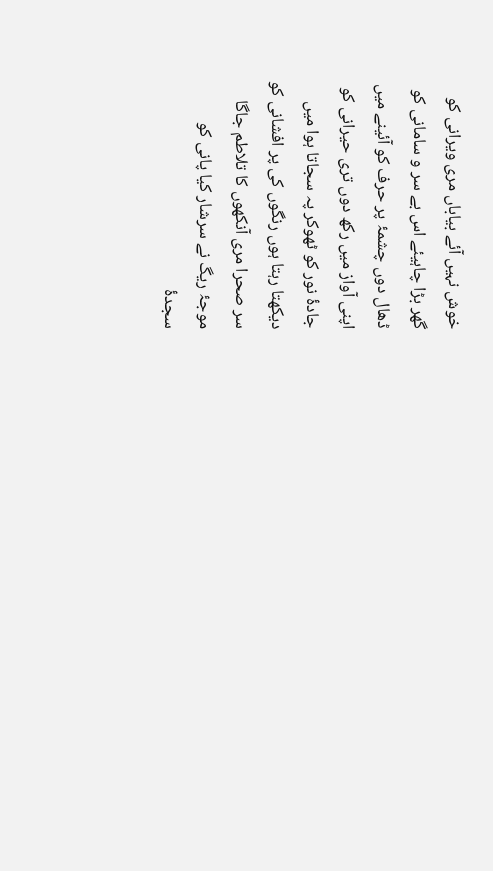خوش نہیں آئے بیاباں مری ویرانی کو
گھر بڑا چاہیئے اس بے سر و سامانی کو
ڈھال دوں چشمۂ پر حرف کو آئینے میں
اپنی آواز میں رکھ دوں تری حیرانی کو
جادۂ نور کو ٹھوکر پہ سجاتا ہوا میں
دیکھتا رہتا ہوں رنگوں کی پر افشانی کو
سر صحرا مری آنکھوں کا تلاطم جاگا
موجۂ ریگ نے سرشار کیا پانی کو
سجدۂ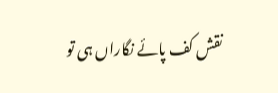نقش کف پائے نگاراں ہی تو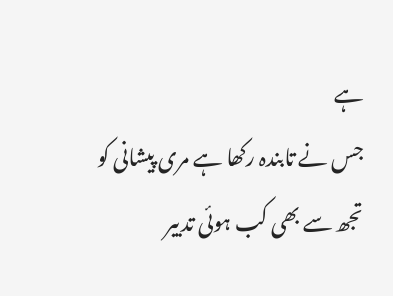ہے
جس نے تابندہ رکھا ہے مری پیشانی کو
تجھ سے بھی کب ہوئی تدبیر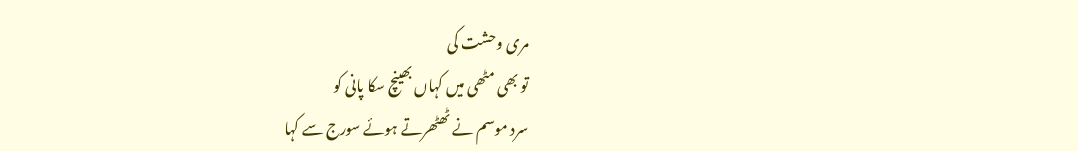مری وحشت کی
تو بھی مٹھی میں کہاں بھینچ سکا پانی کو
سرد موسم نے ٹھٹھرتے ہوئے سورج سے کہا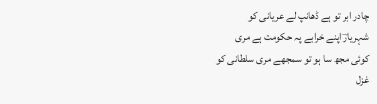چادر ابر تو ہے ڈھانپ لے عریانی کو
شہریارؔ اپنے خرابے پہ حکومت ہے مری
کوئی مجھ سا ہو تو سمجھے مری سلطانی کو
غزل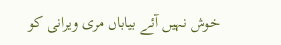خوش نہیں آئے بیاباں مری ویرانی کو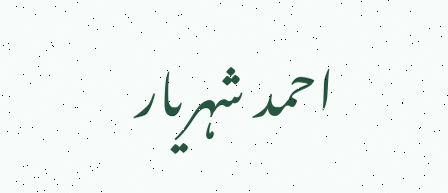احمد شہریار